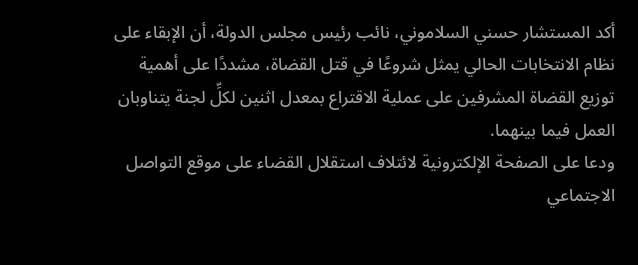أكد المستشار حسني السلاموني، نائب رئيس مجلس الدولة، أن الإبقاء على نظام الانتخابات الحالي يمثل شروعًا في قتل القضاة، مشددًا على أهمية توزيع القضاة المشرفين على عملية الاقتراع بمعدل اثنين لكلِّ لجنة يتناوبان العمل فيما بينهما.
ودعا على الصفحة الإلكترونية لائتلاف استقلال القضاء على موقع التواصل الاجتماعي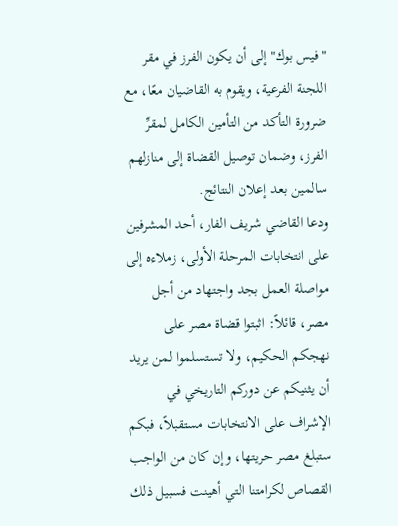"فيس بوك" إلى أن يكون الفرز في مقر اللجنة الفرعية، ويقوم به القاضيان معًا، مع ضرورة التأكد من التأمين الكامل لمقرِّ الفرز، وضمان توصيل القضاة إلى منازلهم سالمين بعد إعلان النتائج.
ودعا القاضي شريف الفار، أحد المشرفين على انتخابات المرحلة الأولى، زملاءه إلى مواصلة العمل بجد واجتهاد من أجل مصر، قائلاً: اثبتوا قضاة مصر على نهجكم الحكيم، ولا تستسلموا لمن يريد أن يثنيكم عن دوركم التاريخي في الإشراف على الانتخابات مستقبلاً، فبكم ستبلغ مصر حريتها، وإن كان من الواجب القصاص لكرامتنا التي أهينت فسبيل ذلك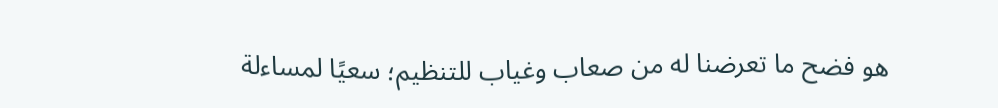هو فضح ما تعرضنا له من صعاب وغياب للتنظيم؛ سعيًا لمساءلة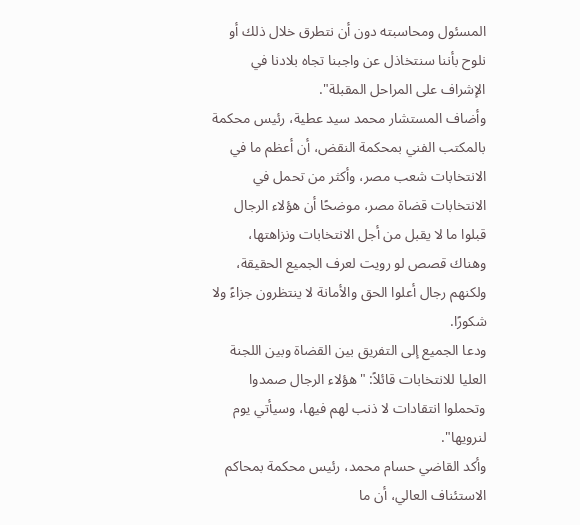المسئول ومحاسبته دون أن نتطرق خلال ذلك أو نلوح بأننا سنتخاذل عن واجبنا تجاه بلادنا في الإشراف على المراحل المقبلة".
وأضاف المستشار محمد سيد عطية، رئيس محكمة بالمكتب الفني بمحكمة النقض، أن أعظم ما في الانتخابات شعب مصر، وأكثر من تحمل في الانتخابات قضاة مصر، موضحًا أن هؤلاء الرجال قبلوا ما لا يقبل من أجل الانتخابات ونزاهتها، وهناك قصص لو رويت لعرف الجميع الحقيقة، ولكنهم رجال أعلوا الحق والأمانة لا ينتظرون جزاءً ولا شكورًا.
ودعا الجميع إلى التفريق بين القضاة وبين اللجنة العليا للانتخابات قائلاً: "هؤلاء الرجال صمدوا وتحملوا انتقادات لا ذنب لهم فيها، وسيأتي يوم لنرويها".
وأكد القاضي حسام محمد، رئيس محكمة بمحاكم الاستئناف العالي، أن ما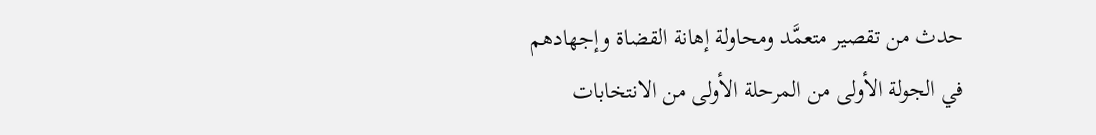حدث من تقصير متعمَّد ومحاولة إهانة القضاة وإجهادهم في الجولة الأولى من المرحلة الأولى من الانتخابات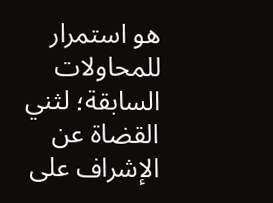هو استمرار للمحاولات السابقة؛ لثني القضاة عن الإشراف على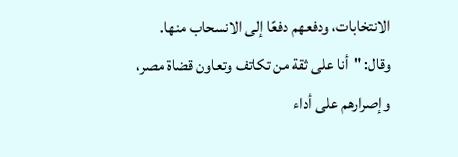الانتخابات، ودفعهم دفعًا إلى الانسحاب منها.
وقال: "أنا على ثقة من تكاتف وتعاون قضاة مصر، وإصرارهم على أداء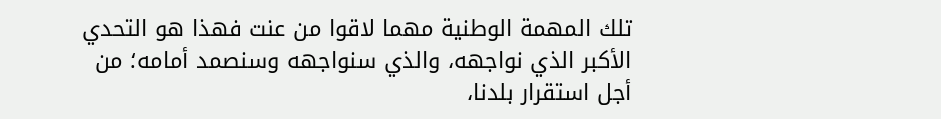تلك المهمة الوطنية مهما لاقوا من عنت فهذا هو التحدي الأكبر الذي نواجهه، والذي سنواجهه وسنصمد أمامه؛ من أجل استقرار بلدنا،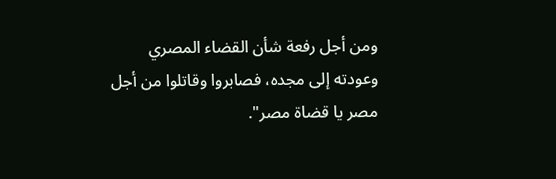ومن أجل رفعة شأن القضاء المصري وعودته إلى مجده، فصابروا وقاتلوا من أجل مصر يا قضاة مصر".